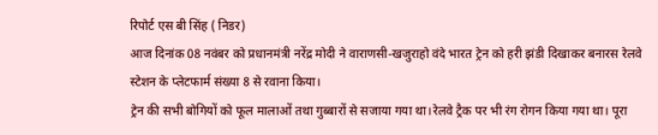रिपोर्ट एस बी सिंह ( निडर)
आज दिनांक 08 नवंबर को प्रधानमंत्री नरेंद्र मोदी ने वाराणसी-खजुराहो वंदे भारत ट्रेन को हरी झंडी दिखाकर बनारस रेलवे स्टेशन के प्लेटफार्म संख्या 8 से रवाना किया।
ट्रेन की सभी बोगियों को फूल मालाओं तथा गुब्बारों से सजाया गया था।रेलवे ट्रैक पर भी रंग रोगन किया गया था। पूरा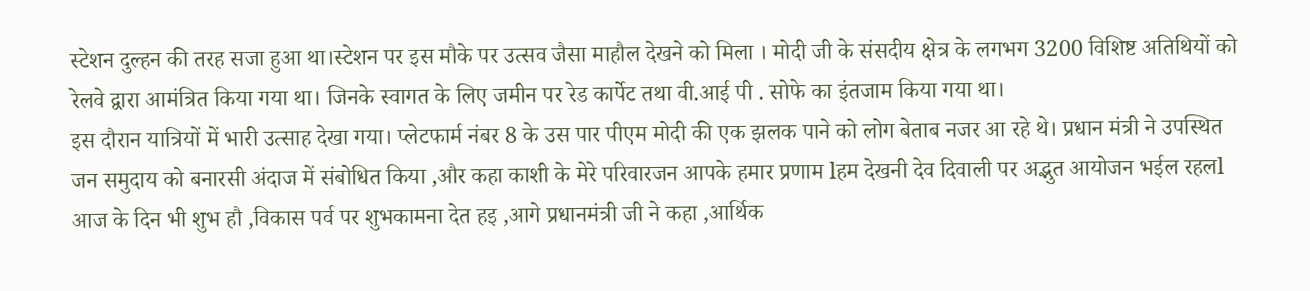स्टेशन दुल्हन की तरह सजा हुआ था।स्टेशन पर इस मौके पर उत्सव जैसा माहौल देखने को मिला । मोदी जी के संसदीय क्षेत्र के लगभग 3200 विशिष्ट अतिथियों को रेलवे द्वारा आमंत्रित किया गया था। जिनके स्वागत के लिए जमीन पर रेड कार्पेट तथा वी.आई पी . सोफे का इंतजाम किया गया था।
इस दौरान यात्रियों में भारी उत्साह देखा गया। प्लेटफार्म नंबर 8 के उस पार पीएम मोदी की एक झलक पाने को लोग बेताब नजर आ रहे थे। प्रधान मंत्री ने उपस्थित जन समुदाय को बनारसी अंदाज में संबोधित किया ,और कहा काशी के मेरे परिवारजन आपके हमार प्रणाम lहम देखनी देव दिवाली पर अद्भुत आयोजन भईल रहलl आज के दिन भी शुभ हौ ,विकास पर्व पर शुभकामना देत हइ ,आगे प्रधानमंत्री जी ने कहा ,आर्थिक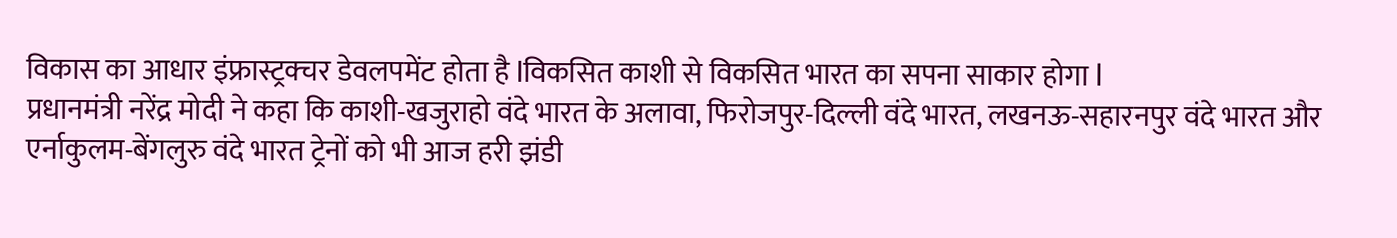विकास का आधार इंफ्रास्ट्रक्चर डेवलपमेंट होता है lविकसित काशी से विकसित भारत का सपना साकार होगा l
प्रधानमंत्री नरेंद्र मोदी ने कहा कि काशी-खजुराहो वंदे भारत के अलावा, फिरोजपुर-दिल्ली वंदे भारत, लखनऊ-सहारनपुर वंदे भारत और एर्नाकुलम-बेंगलुरु वंदे भारत ट्रेनों को भी आज हरी झंडी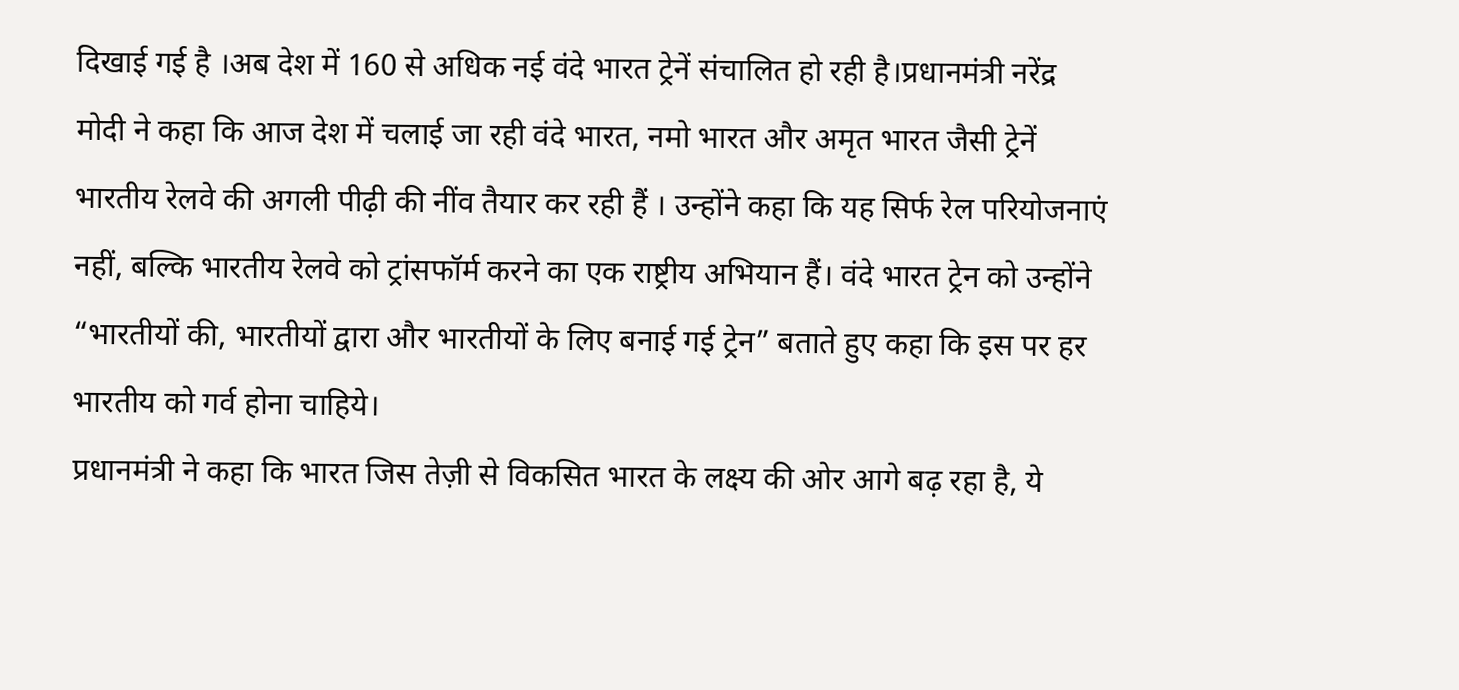दिखाई गई है ।अब देश में 160 से अधिक नई वंदे भारत ट्रेनें संचालित हो रही है।प्रधानमंत्री नरेंद्र मोदी ने कहा कि आज देश में चलाई जा रही वंदे भारत, नमो भारत और अमृत भारत जैसी ट्रेनें भारतीय रेलवे की अगली पीढ़ी की नींव तैयार कर रही हैं । उन्होंने कहा कि यह सिर्फ रेल परियोजनाएं नहीं, बल्कि भारतीय रेलवे को ट्रांसफॉर्म करने का एक राष्ट्रीय अभियान हैं। वंदे भारत ट्रेन को उन्होंने “भारतीयों की, भारतीयों द्वारा और भारतीयों के लिए बनाई गई ट्रेन” बताते हुए कहा कि इस पर हर भारतीय को गर्व होना चाहिये।
प्रधानमंत्री ने कहा कि भारत जिस तेज़ी से विकसित भारत के लक्ष्य की ओर आगे बढ़ रहा है, ये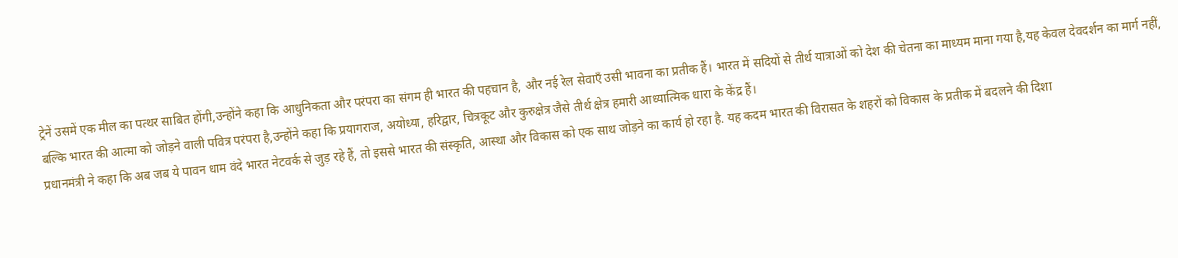ट्रेनें उसमें एक मील का पत्थर साबित होंगी,उन्होंने कहा कि आधुनिकता और परंपरा का संगम ही भारत की पहचान है, और नई रेल सेवाएँ उसी भावना का प्रतीक हैं। भारत में सदियों से तीर्थ यात्राओं को देश की चेतना का माध्यम माना गया है,यह केवल देवदर्शन का मार्ग नहीं, बल्कि भारत की आत्मा को जोड़ने वाली पवित्र परंपरा है,उन्होंने कहा कि प्रयागराज, अयोध्या, हरिद्वार, चित्रकूट और कुरुक्षेत्र जैसे तीर्थ क्षेत्र हमारी आध्यात्मिक धारा के केंद्र हैं।
प्रधानमंत्री ने कहा कि अब जब ये पावन धाम वंदे भारत नेटवर्क से जुड़ रहे हैं, तो इससे भारत की संस्कृति, आस्था और विकास को एक साथ जोड़ने का कार्य हो रहा है. यह कदम भारत की विरासत के शहरों को विकास के प्रतीक में बदलने की दिशा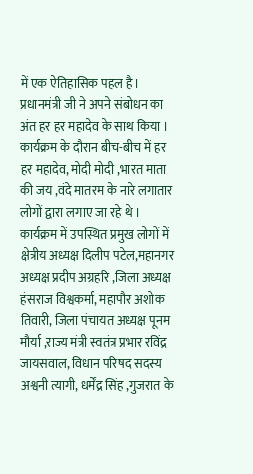में एक ऐतिहासिक पहल है।
प्रधानमंत्री जी ने अपने संबोधन का अंत हर हर महादेव के साथ किया ।
कार्यक्रम के दौरान बीच-बीच में हर हर महादेव, मोदी मोदी ,भारत माता की जय ,वंदे मातरम के नारे लगातार लोगों द्वारा लगाए जा रहे थे ।
कार्यक्रम में उपस्थित प्रमुख लोगों में क्षेत्रीय अध्यक्ष दिलीप पटेल,महानगर अध्यक्ष प्रदीप अग्रहरि ,जिला अध्यक्ष हंसराज विश्वकर्मा, महापौर अशोक तिवारी, जिला पंचायत अध्यक्ष पूनम मौर्या ,राज्य मंत्री स्वतंत्र प्रभार रविंद्र जायसवाल, विधान परिषद सदस्य अश्वनी त्यागी, धर्मेंद्र सिंह ,गुजरात के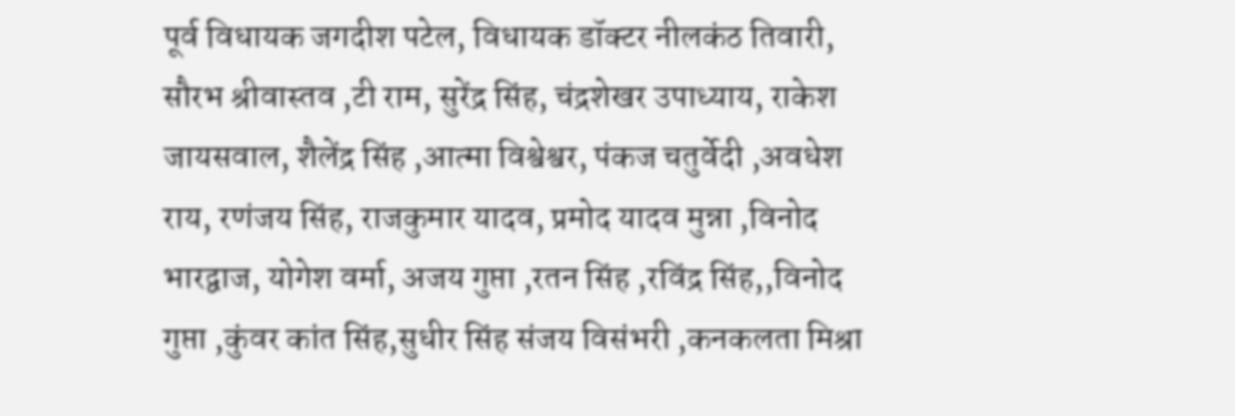पूर्व विधायक जगदीश पटेल, विधायक डॉक्टर नीलकंठ तिवारी, सौरभ श्रीवास्तव ,टी राम, सुरेंद्र सिंह, चंद्रशेखर उपाध्याय, राकेश जायसवाल, शैलेंद्र सिंह ,आत्मा विश्वेश्वर, पंकज चतुर्वेदी ,अवधेश राय, रणंजय सिंह, राजकुमार यादव, प्रमोद यादव मुन्ना ,विनोद भारद्वाज, योगेश वर्मा, अजय गुप्ता ,रतन सिंह ,रविंद्र सिंह,,विनोद गुप्ता ,कुंवर कांत सिंह,सुधीर सिंह संजय विसंभरी ,कनकलता मिश्रा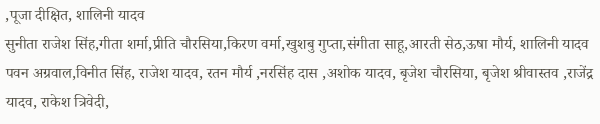,पूजा दीक्षित, शालिनी यादव
सुनीता राजेश सिंह,गीता शर्मा,प्रीति चौरसिया,किरण वर्मा,खुशबु गुप्ता,संगीता साहू,आरती सेठ,ऊषा मौर्य, शालिनी यादव पवन अग्रवाल,विनीत सिंह, राजेश यादव, रतन मौर्य ,नरसिंह दास ,अशोक यादव, बृजेश चौरसिया, बृजेश श्रीवास्तव ,राजेंद्र यादव, राकेश त्रिवेदी,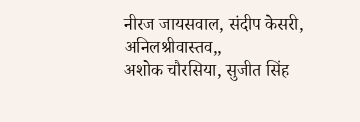नीरज जायसवाल, संदीप केसरी, अनिलश्रीवास्तव,,
अशोक चौरसिया, सुजीत सिंह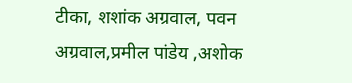टीका, शशांक अग्रवाल, पवन अग्रवाल,प्रमील पांडेय ,अशोक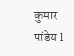कुमार पांडेय l